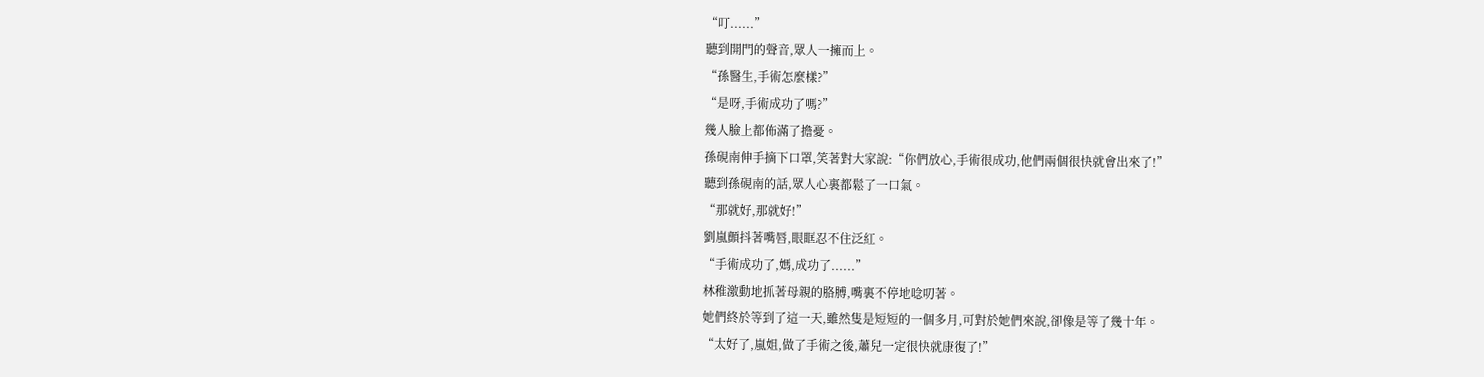“叮......”
聽到開門的聲音,眾人一擁而上。
“孫醫生,手術怎麼樣?”
“是呀,手術成功了嗎?”
幾人臉上都佈滿了擔憂。
孫硯南伸手摘下口罩,笑著對大家說:“你們放心,手術很成功,他們兩個很快就會出來了!”
聽到孫硯南的話,眾人心裏都鬆了一口氣。
“那就好,那就好!”
劉嵐顫抖著嘴唇,眼眶忍不住泛紅。
“手術成功了,媽,成功了......”
林稚激動地抓著母親的胳膊,嘴裏不停地唸叨著。
她們終於等到了這一天,雖然隻是短短的一個多月,可對於她們來說,卻像是等了幾十年。
“太好了,嵐姐,做了手術之後,蕭兒一定很快就康復了!”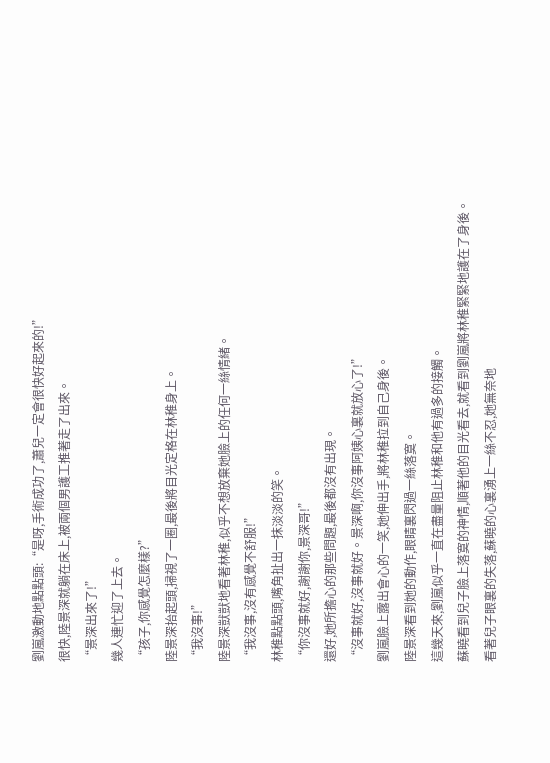劉嵐激動地點點頭:“是呀,手術成功了,蕭兒一定會很快好起來的!”
很快,陸景深就躺在床上,被兩個男護工推著走了出來。
“景深出來了!”
幾人連忙迎了上去。
“孩子,你感覺怎麼樣?”
陸景深抬起頭,掃視了一圈,最後將目光定格在林稚身上。
“我沒事!”
陸景深獃獃地看著林稚,似乎不想放棄她臉上的任何一絲情緒。
“我沒事,沒有感覺不舒服!”
林稚點點頭,嘴角扯出一抹淡淡的笑。
“你沒事就好,謝謝你,景深哥!”
還好,她所擔心的那些問題,最後都沒有出現。
“沒事就好,沒事就好。景深啊,你沒事阿姨心裏就放心了!”
劉嵐臉上露出會心的一笑,她伸出手,將林稚拉到自己身後。
陸景深看到她的動作,眼睛裏閃過一絲落寞。
這幾天來,劉嵐似乎一直在盡量阻止林稚和他有過多的接觸。
蘇曉看到兒子臉上落寞的神情,順著他的目光看去,就看到劉嵐將林稚緊緊地護在了身後。
看著兒子眼裏的失落,蘇曉的心裏湧上一絲不忍,她無奈地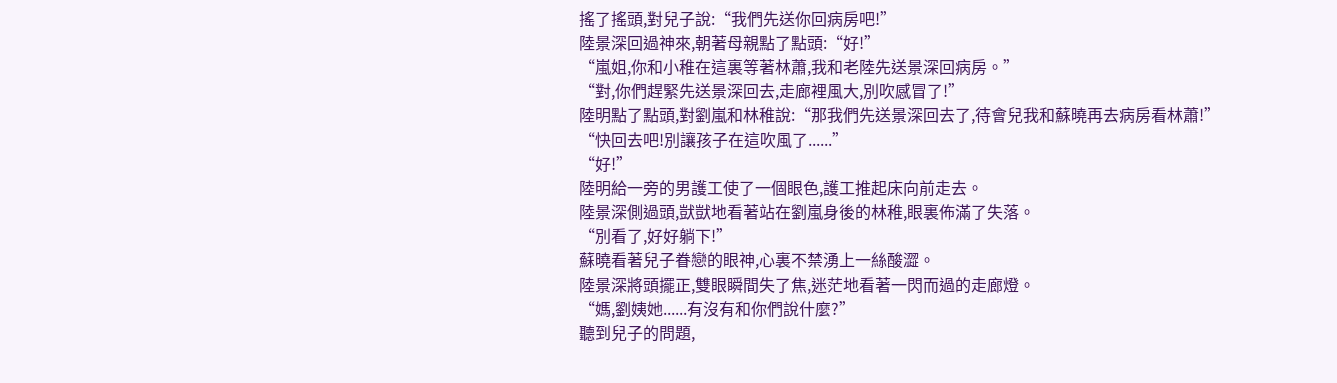搖了搖頭,對兒子說:“我們先送你回病房吧!”
陸景深回過神來,朝著母親點了點頭:“好!”
“嵐姐,你和小稚在這裏等著林蕭,我和老陸先送景深回病房。”
“對,你們趕緊先送景深回去,走廊裡風大,別吹感冒了!”
陸明點了點頭,對劉嵐和林稚說:“那我們先送景深回去了,待會兒我和蘇曉再去病房看林蕭!”
“快回去吧!別讓孩子在這吹風了......”
“好!”
陸明給一旁的男護工使了一個眼色,護工推起床向前走去。
陸景深側過頭,獃獃地看著站在劉嵐身後的林稚,眼裏佈滿了失落。
“別看了,好好躺下!”
蘇曉看著兒子眷戀的眼神,心裏不禁湧上一絲酸澀。
陸景深將頭擺正,雙眼瞬間失了焦,迷茫地看著一閃而過的走廊燈。
“媽,劉姨她......有沒有和你們說什麼?”
聽到兒子的問題,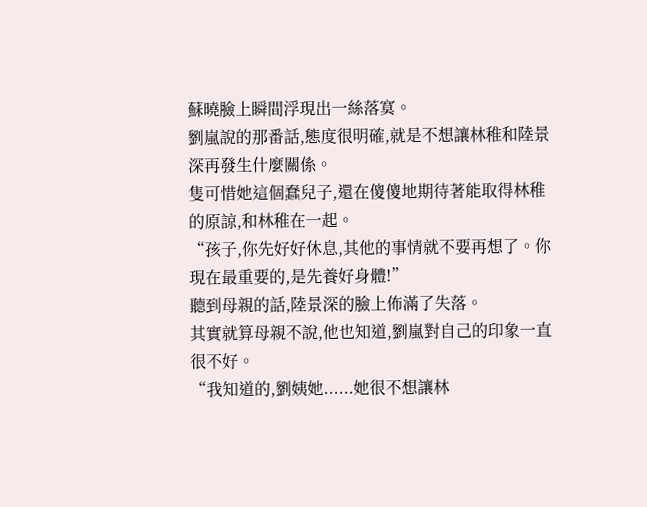蘇曉臉上瞬間浮現出一絲落寞。
劉嵐說的那番話,態度很明確,就是不想讓林稚和陸景深再發生什麼關係。
隻可惜她這個蠢兒子,還在傻傻地期待著能取得林稚的原諒,和林稚在一起。
“孩子,你先好好休息,其他的事情就不要再想了。你現在最重要的,是先養好身體!”
聽到母親的話,陸景深的臉上佈滿了失落。
其實就算母親不說,他也知道,劉嵐對自己的印象一直很不好。
“我知道的,劉姨她......她很不想讓林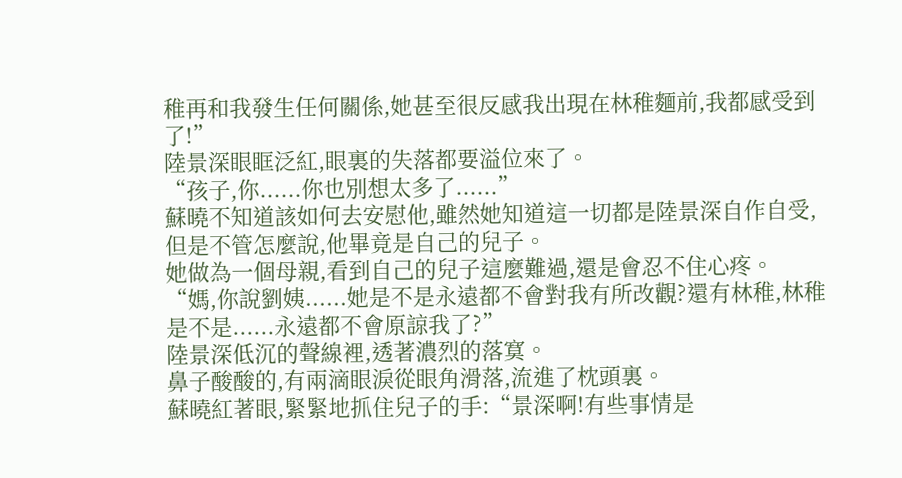稚再和我發生任何關係,她甚至很反感我出現在林稚麵前,我都感受到了!”
陸景深眼眶泛紅,眼裏的失落都要溢位來了。
“孩子,你......你也別想太多了......”
蘇曉不知道該如何去安慰他,雖然她知道這一切都是陸景深自作自受,但是不管怎麼說,他畢竟是自己的兒子。
她做為一個母親,看到自己的兒子這麼難過,還是會忍不住心疼。
“媽,你說劉姨......她是不是永遠都不會對我有所改觀?還有林稚,林稚是不是......永遠都不會原諒我了?”
陸景深低沉的聲線裡,透著濃烈的落寞。
鼻子酸酸的,有兩滴眼淚從眼角滑落,流進了枕頭裏。
蘇曉紅著眼,緊緊地抓住兒子的手:“景深啊!有些事情是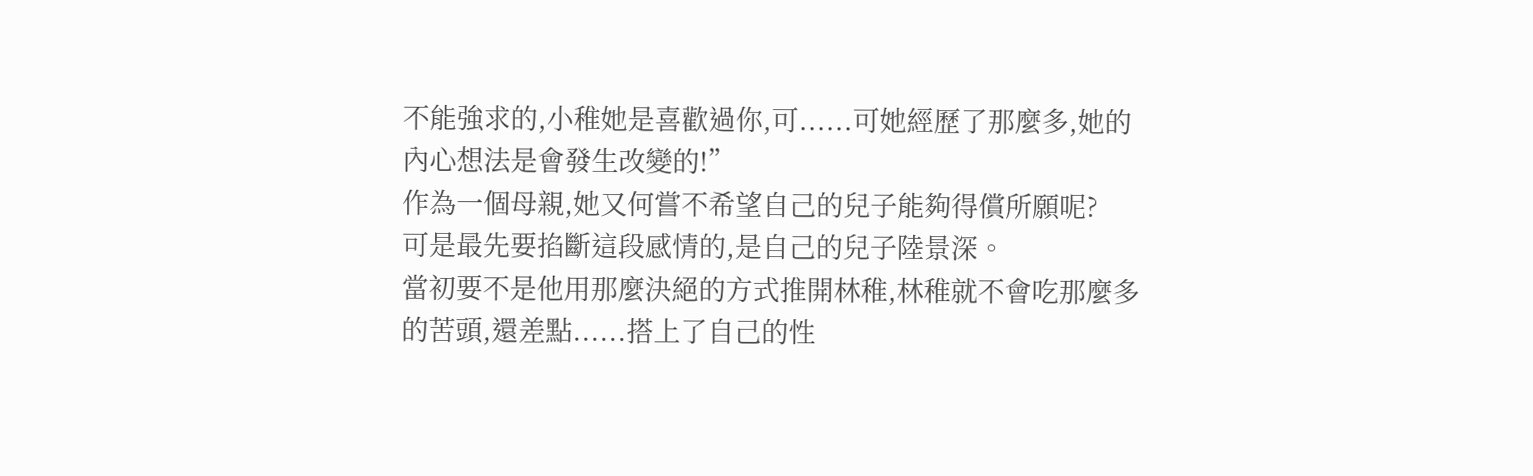不能強求的,小稚她是喜歡過你,可......可她經歷了那麼多,她的內心想法是會發生改變的!”
作為一個母親,她又何嘗不希望自己的兒子能夠得償所願呢?
可是最先要掐斷這段感情的,是自己的兒子陸景深。
當初要不是他用那麼決絕的方式推開林稚,林稚就不會吃那麼多的苦頭,還差點......搭上了自己的性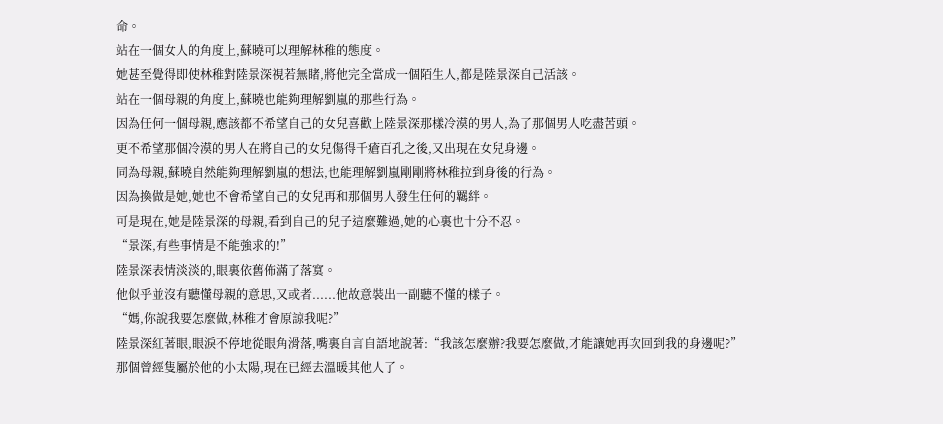命。
站在一個女人的角度上,蘇曉可以理解林稚的態度。
她甚至覺得即使林稚對陸景深視若無睹,將他完全當成一個陌生人,都是陸景深自己活該。
站在一個母親的角度上,蘇曉也能夠理解劉嵐的那些行為。
因為任何一個母親,應該都不希望自己的女兒喜歡上陸景深那樣冷漠的男人,為了那個男人吃盡苦頭。
更不希望那個冷漠的男人在將自己的女兒傷得千瘡百孔之後,又出現在女兒身邊。
同為母親,蘇曉自然能夠理解劉嵐的想法,也能理解劉嵐剛剛將林稚拉到身後的行為。
因為換做是她,她也不會希望自己的女兒再和那個男人發生任何的羈絆。
可是現在,她是陸景深的母親,看到自己的兒子這麼難過,她的心裏也十分不忍。
“景深,有些事情是不能強求的!”
陸景深表情淡淡的,眼裏依舊佈滿了落寞。
他似乎並沒有聽懂母親的意思,又或者......他故意裝出一副聽不懂的樣子。
“媽,你說我要怎麼做,林稚才會原諒我呢?”
陸景深紅著眼,眼淚不停地從眼角滑落,嘴裏自言自語地說著:“我該怎麼辦?我要怎麼做,才能讓她再次回到我的身邊呢?”
那個曾經隻屬於他的小太陽,現在已經去溫暖其他人了。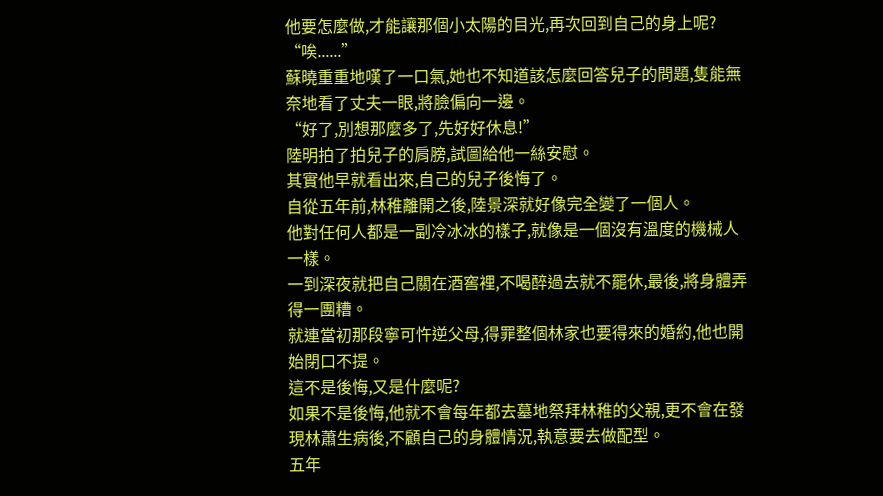他要怎麼做,才能讓那個小太陽的目光,再次回到自己的身上呢?
“唉......”
蘇曉重重地嘆了一口氣,她也不知道該怎麼回答兒子的問題,隻能無奈地看了丈夫一眼,將臉偏向一邊。
“好了,別想那麼多了,先好好休息!”
陸明拍了拍兒子的肩膀,試圖給他一絲安慰。
其實他早就看出來,自己的兒子後悔了。
自從五年前,林稚離開之後,陸景深就好像完全變了一個人。
他對任何人都是一副冷冰冰的樣子,就像是一個沒有溫度的機械人一樣。
一到深夜就把自己關在酒窖裡,不喝醉過去就不罷休,最後,將身體弄得一團糟。
就連當初那段寧可忤逆父母,得罪整個林家也要得來的婚約,他也開始閉口不提。
這不是後悔,又是什麼呢?
如果不是後悔,他就不會每年都去墓地祭拜林稚的父親,更不會在發現林蕭生病後,不顧自己的身體情況,執意要去做配型。
五年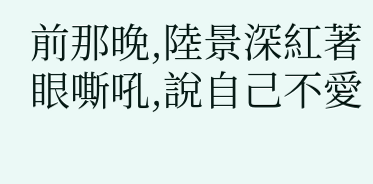前那晚,陸景深紅著眼嘶吼,說自己不愛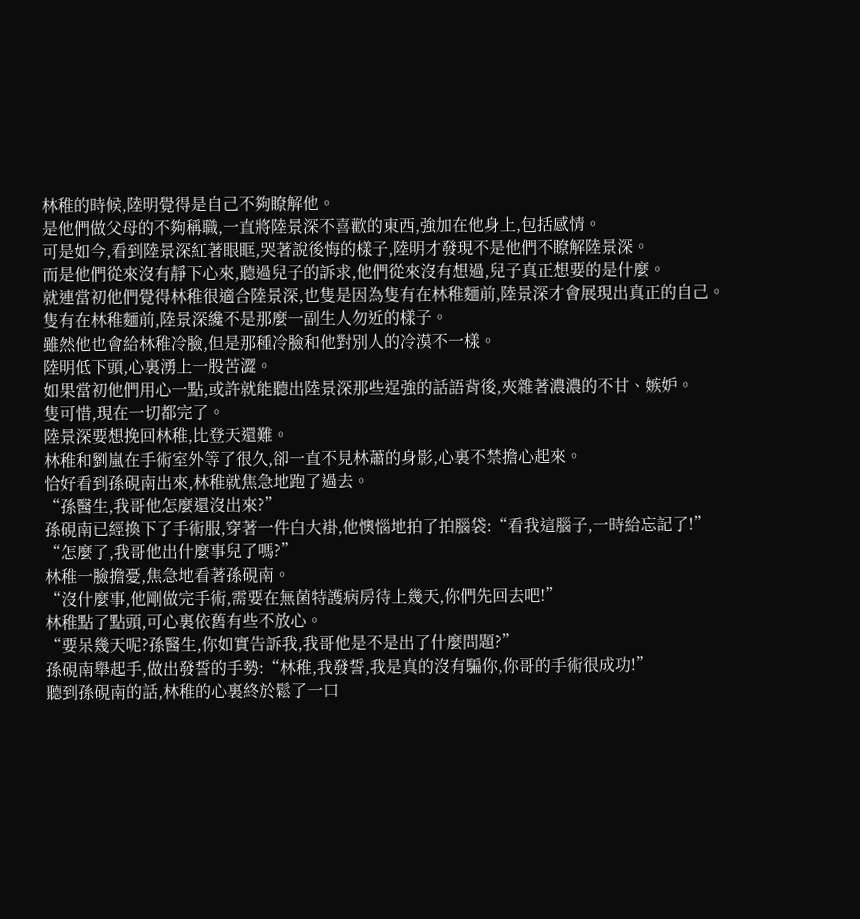林稚的時候,陸明覺得是自己不夠瞭解他。
是他們做父母的不夠稱職,一直將陸景深不喜歡的東西,強加在他身上,包括感情。
可是如今,看到陸景深紅著眼眶,哭著說後悔的樣子,陸明才發現不是他們不瞭解陸景深。
而是他們從來沒有靜下心來,聽過兒子的訴求,他們從來沒有想過,兒子真正想要的是什麼。
就連當初他們覺得林稚很適合陸景深,也隻是因為隻有在林稚麵前,陸景深才會展現出真正的自己。
隻有在林稚麵前,陸景深纔不是那麼一副生人勿近的樣子。
雖然他也會給林稚冷臉,但是那種冷臉和他對別人的冷漠不一樣。
陸明低下頭,心裏湧上一股苦澀。
如果當初他們用心一點,或許就能聽出陸景深那些逞強的話語背後,夾雜著濃濃的不甘、嫉妒。
隻可惜,現在一切都完了。
陸景深要想挽回林稚,比登天還難。
林稚和劉嵐在手術室外等了很久,卻一直不見林蕭的身影,心裏不禁擔心起來。
恰好看到孫硯南出來,林稚就焦急地跑了過去。
“孫醫生,我哥他怎麼還沒出來?”
孫硯南已經換下了手術服,穿著一件白大褂,他懊惱地拍了拍腦袋:“看我這腦子,一時給忘記了!”
“怎麼了,我哥他出什麼事兒了嗎?”
林稚一臉擔憂,焦急地看著孫硯南。
“沒什麼事,他剛做完手術,需要在無菌特護病房待上幾天,你們先回去吧!”
林稚點了點頭,可心裏依舊有些不放心。
“要呆幾天呢?孫醫生,你如實告訴我,我哥他是不是出了什麼問題?”
孫硯南舉起手,做出發誓的手勢:“林稚,我發誓,我是真的沒有騙你,你哥的手術很成功!”
聽到孫硯南的話,林稚的心裏終於鬆了一口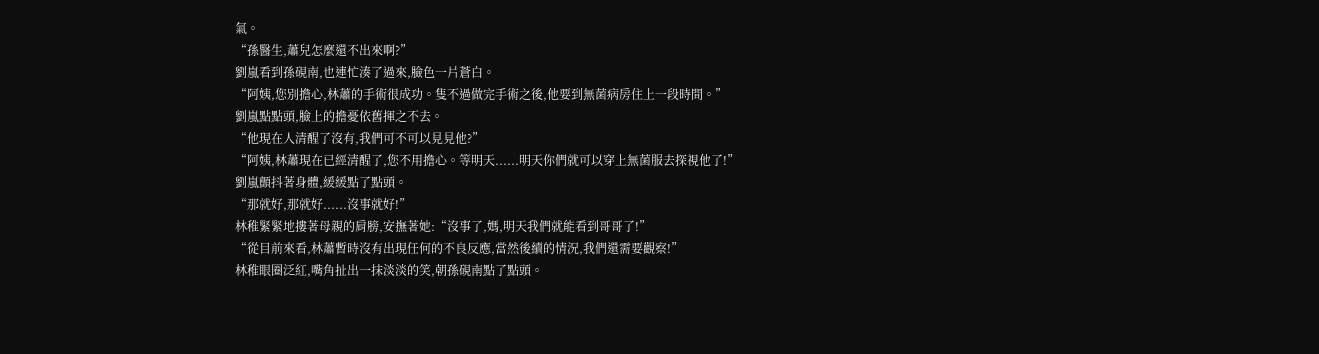氣。
“孫醫生,蕭兒怎麼還不出來啊?”
劉嵐看到孫硯南,也連忙湊了過來,臉色一片蒼白。
“阿姨,您別擔心,林蕭的手術很成功。隻不過做完手術之後,他要到無菌病房住上一段時間。”
劉嵐點點頭,臉上的擔憂依舊揮之不去。
“他現在人清醒了沒有,我們可不可以見見他?”
“阿姨,林蕭現在已經清醒了,您不用擔心。等明天......明天你們就可以穿上無菌服去探視他了!”
劉嵐顫抖著身體,緩緩點了點頭。
“那就好,那就好......沒事就好!”
林稚緊緊地摟著母親的肩膀,安撫著她:“沒事了,媽,明天我們就能看到哥哥了!”
“從目前來看,林蕭暫時沒有出現任何的不良反應,當然後續的情況,我們還需要觀察!”
林稚眼圈泛紅,嘴角扯出一抹淡淡的笑,朝孫硯南點了點頭。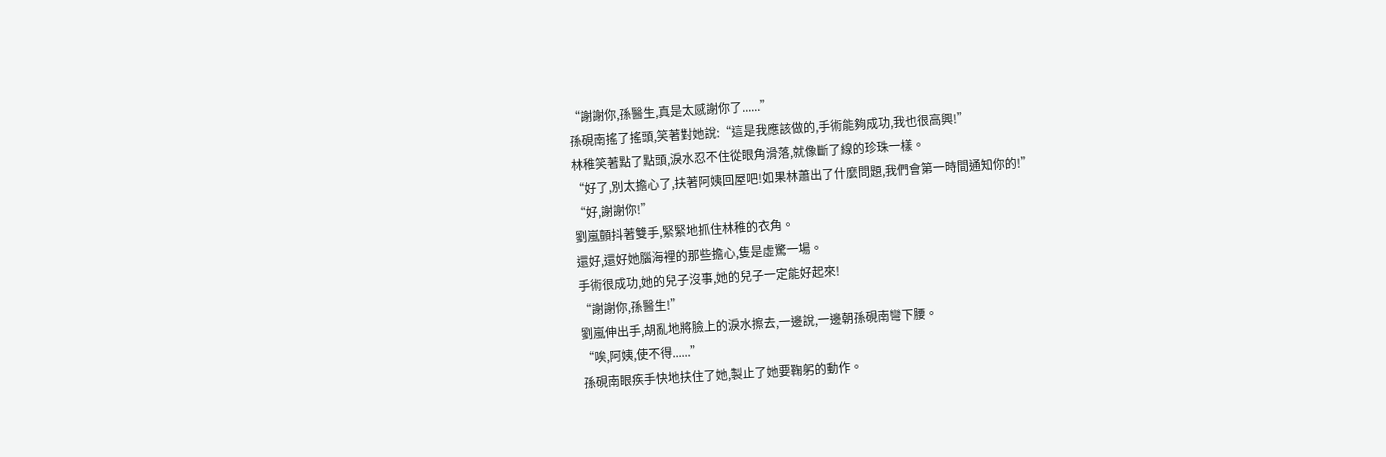“謝謝你,孫醫生,真是太感謝你了......”
孫硯南搖了搖頭,笑著對她說:“這是我應該做的,手術能夠成功,我也很高興!”
林稚笑著點了點頭,淚水忍不住從眼角滑落,就像斷了線的珍珠一樣。
“好了,別太擔心了,扶著阿姨回屋吧!如果林蕭出了什麼問題,我們會第一時間通知你的!”
“好,謝謝你!”
劉嵐顫抖著雙手,緊緊地抓住林稚的衣角。
還好,還好她腦海裡的那些擔心,隻是虛驚一場。
手術很成功,她的兒子沒事,她的兒子一定能好起來!
“謝謝你,孫醫生!”
劉嵐伸出手,胡亂地將臉上的淚水擦去,一邊說,一邊朝孫硯南彎下腰。
“唉,阿姨,使不得......”
孫硯南眼疾手快地扶住了她,製止了她要鞠躬的動作。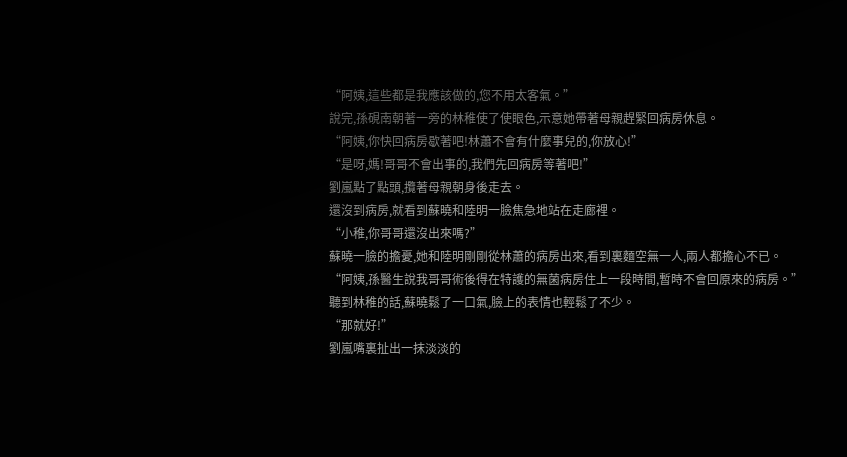“阿姨,這些都是我應該做的,您不用太客氣。”
說完,孫硯南朝著一旁的林稚使了使眼色,示意她帶著母親趕緊回病房休息。
“阿姨,你快回病房歇著吧!林蕭不會有什麼事兒的,你放心!”
“是呀,媽!哥哥不會出事的,我們先回病房等著吧!”
劉嵐點了點頭,攬著母親朝身後走去。
還沒到病房,就看到蘇曉和陸明一臉焦急地站在走廊裡。
“小稚,你哥哥還沒出來嗎?”
蘇曉一臉的擔憂,她和陸明剛剛從林蕭的病房出來,看到裏麵空無一人,兩人都擔心不已。
“阿姨,孫醫生說我哥哥術後得在特護的無菌病房住上一段時間,暫時不會回原來的病房。”
聽到林稚的話,蘇曉鬆了一口氣,臉上的表情也輕鬆了不少。
“那就好!”
劉嵐嘴裏扯出一抹淡淡的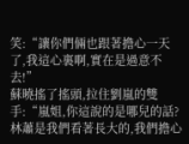笑:“讓你們倆也跟著擔心一天了,我這心裏啊,實在是過意不去!”
蘇曉搖了搖頭,拉住劉嵐的雙手:“嵐姐,你這說的是哪兒的話?林蕭是我們看著長大的,我們擔心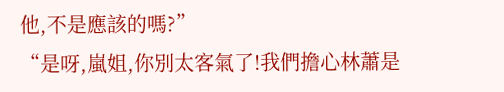他,不是應該的嗎?”
“是呀,嵐姐,你別太客氣了!我們擔心林蕭是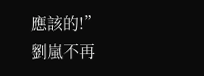應該的!”
劉嵐不再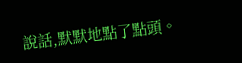說話,默默地點了點頭。